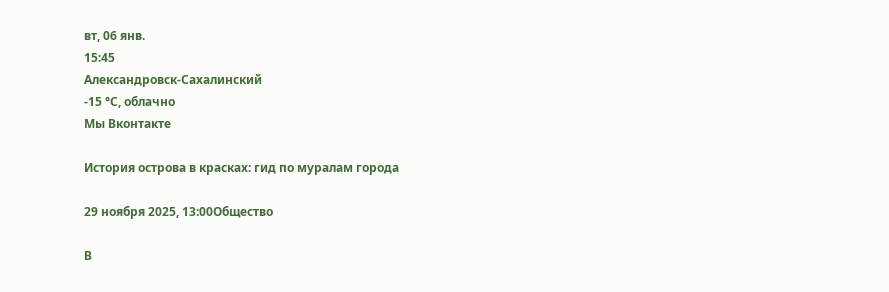вт, 06 янв.
15:45
Александровск-Сахалинский
-15 °С, облачно
Мы Вконтакте

История острова в красках: гид по муралам города

29 ноября 2025, 13:00Общество

В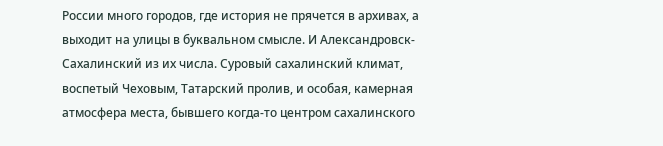России много городов, где история не прячется в архивах, а выходит на улицы в буквальном смысле. И Александровск-Сахалинский из их числа. Суровый сахалинский климат, воспетый Чеховым, Татарский пролив, и особая, камерная атмосфера места, бывшего когда-то центром сахалинского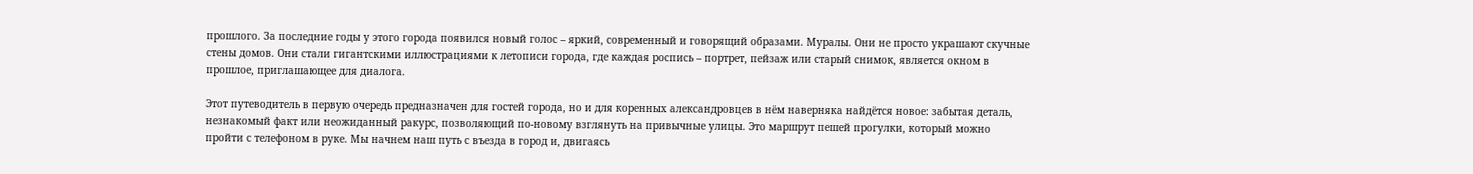прошлого. За последние годы у этого города появился новый голос – яркий, современный и говорящий образами. Муралы. Они не просто украшают скучные стены домов. Они стали гигантскими иллюстрациями к летописи города, где каждая роспись – портрет, пейзаж или старый снимок, является окном в прошлое, приглашающее для диалога.

Этот путеводитель в первую очередь предназначен для гостей города, но и для коренных александровцев в нём наверняка найдётся новое: забытая деталь, незнакомый факт или неожиданный ракурс, позволяющий по-новому взглянуть на привычные улицы. Это маршрут пешей прогулки, который можно пройти с телефоном в руке. Мы начнем наш путь с въезда в город и, двигаясь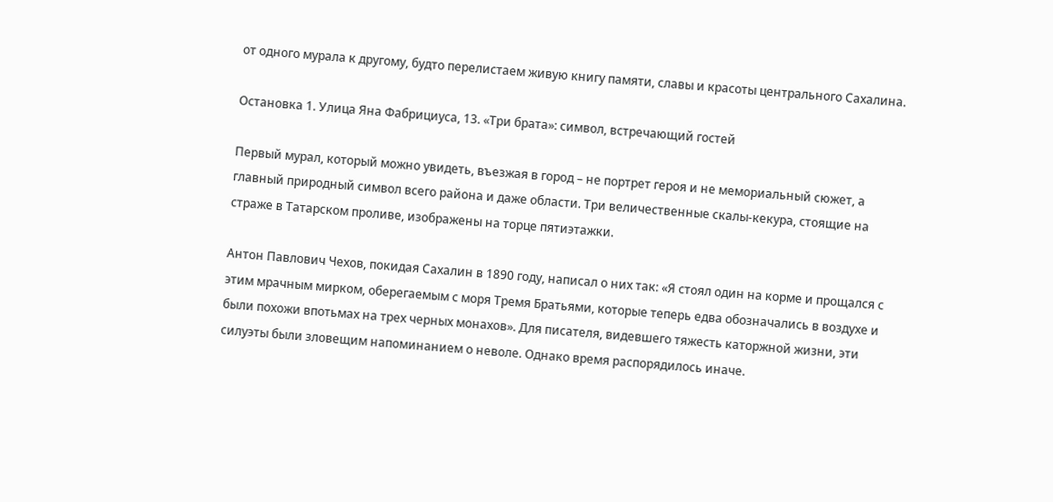от одного мурала к другому, будто перелистаем живую книгу памяти, славы и красоты центрального Сахалина.

Остановка 1. Улица Яна Фабрициуса, 13. «Три брата»: символ, встречающий гостей

Первый мурал, который можно увидеть, въезжая в город – не портрет героя и не мемориальный сюжет, а главный природный символ всего района и даже области. Три величественные скалы-кекура, стоящие на страже в Татарском проливе, изображены на торце пятиэтажки.

Антон Павлович Чехов, покидая Сахалин в 1890 году, написал о них так: «Я стоял один на корме и прощался с этим мрачным мирком, оберегаемым с моря Тремя Братьями, которые теперь едва обозначались в воздухе и были похожи впотьмах на трех черных монахов». Для писателя, видевшего тяжесть каторжной жизни, эти силуэты были зловещим напоминанием о неволе. Однако время распорядилось иначе.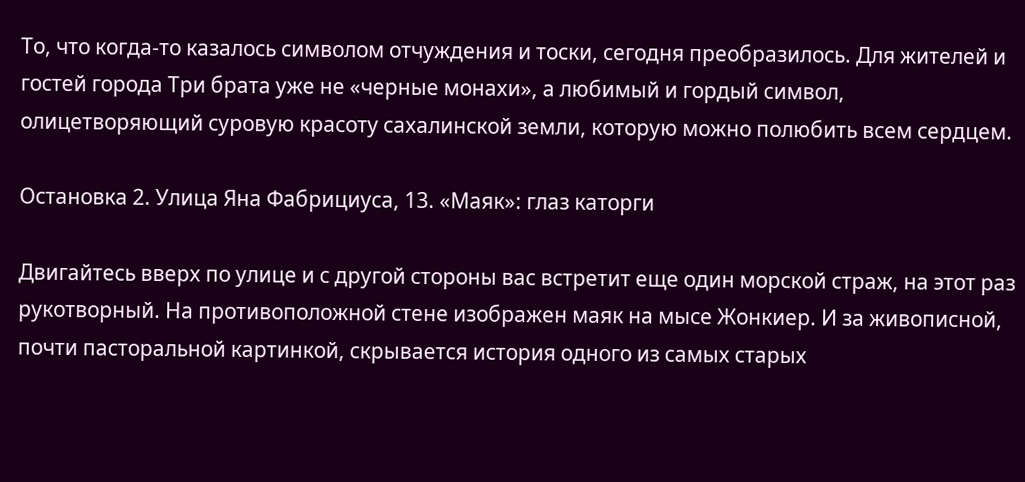То, что когда-то казалось символом отчуждения и тоски, сегодня преобразилось. Для жителей и гостей города Три брата уже не «черные монахи», а любимый и гордый символ, олицетворяющий суровую красоту сахалинской земли, которую можно полюбить всем сердцем.

Остановка 2. Улица Яна Фабрициуса, 13. «Маяк»: глаз каторги

Двигайтесь вверх по улице и с другой стороны вас встретит еще один морской страж, на этот раз рукотворный. На противоположной стене изображен маяк на мысе Жонкиер. И за живописной, почти пасторальной картинкой, скрывается история одного из самых старых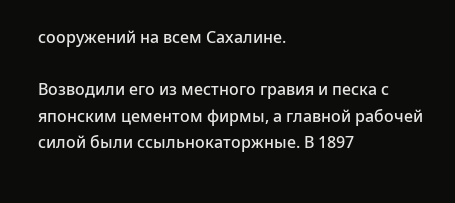сооружений на всем Сахалине.

Возводили его из местного гравия и песка с японским цементом фирмы, а главной рабочей силой были ссыльнокаторжные. В 1897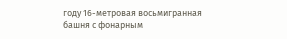году 16-метровая восьмигранная башня с фонарным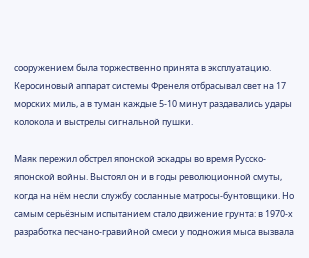сооружением была торжественно принята в эксплуатацию. Керосиновый аппарат системы Френеля отбрасывал свет на 17 морских миль, а в туман каждые 5-10 минут раздавались удары колокола и выстрелы сигнальной пушки.

Маяк пережил обстрел японской эскадры во время Русско-японской войны. Выстоял он и в годы революционной смуты, когда на нём несли службу сосланные матросы-бунтовщики. Но самым серьёзным испытанием стало движение грунта: в 1970-х разработка песчано-гравийной смеси у подножия мыса вызвала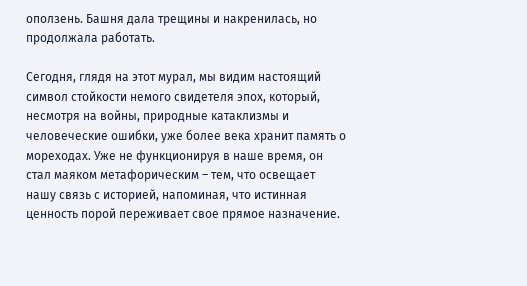оползень. Башня дала трещины и накренилась, но продолжала работать.

Сегодня, глядя на этот мурал, мы видим настоящий символ стойкости немого свидетеля эпох, который, несмотря на войны, природные катаклизмы и человеческие ошибки, уже более века хранит память о мореходах. Уже не функционируя в наше время, он стал маяком метафорическим – тем, что освещает нашу связь с историей, напоминая, что истинная ценность порой переживает свое прямое назначение.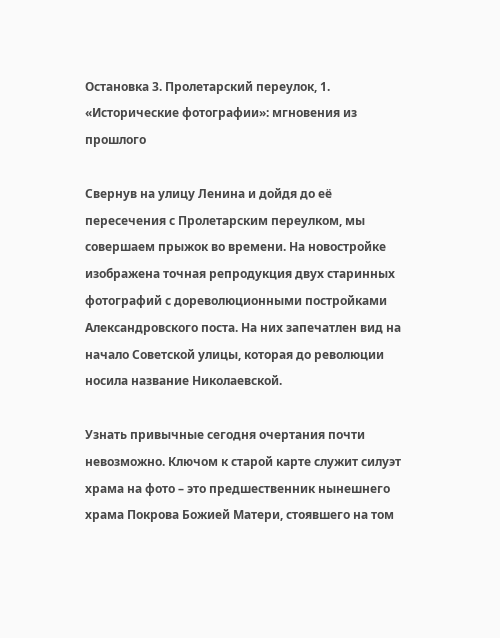Остановка 3. Пролетарский переулок, 1. «Исторические фотографии»: мгновения из прошлого

Свернув на улицу Ленина и дойдя до её пересечения с Пролетарским переулком, мы совершаем прыжок во времени. На новостройке изображена точная репродукция двух старинных фотографий с дореволюционными постройками Александровского поста. На них запечатлен вид на начало Советской улицы, которая до революции носила название Николаевской.

Узнать привычные сегодня очертания почти невозможно. Ключом к старой карте служит силуэт храма на фото – это предшественник нынешнего храма Покрова Божией Матери, стоявшего на том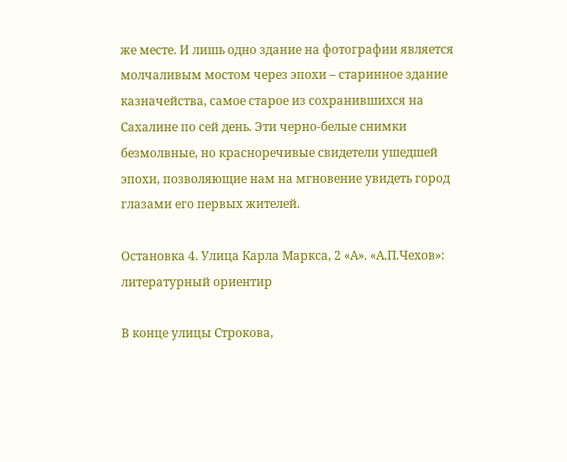же месте. И лишь одно здание на фотографии является молчаливым мостом через эпохи – старинное здание казначейства, самое старое из сохранившихся на Сахалине по сей день. Эти черно-белые снимки безмолвные, но красноречивые свидетели ушедшей эпохи, позволяющие нам на мгновение увидеть город глазами его первых жителей.

Остановка 4. Улица Карла Маркса, 2 «А». «А.П.Чехов»: литературный ориентир

В конце улицы Строкова,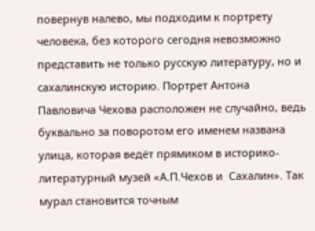повернув налево, мы подходим к портрету человека, без которого сегодня невозможно представить не только русскую литературу, но и сахалинскую историю. Портрет Антона Павловича Чехова расположен не случайно, ведь буквально за поворотом его именем названа улица, которая ведёт прямиком в историко-литературный музей «А.П.Чехов и  Сахалин». Так мурал становится точным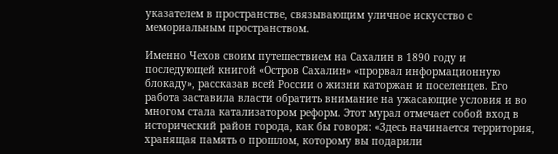указателем в пространстве, связывающим уличное искусство с мемориальным пространством.

Именно Чехов своим путешествием на Сахалин в 1890 году и последующей книгой «Остров Сахалин» «прорвал информационную блокаду», рассказав всей России о жизни каторжан и поселенцев. Его работа заставила власти обратить внимание на ужасающие условия и во многом стала катализатором реформ. Этот мурал отмечает собой вход в исторический район города, как бы говоря: «Здесь начинается территория, хранящая память о прошлом, которому вы подарили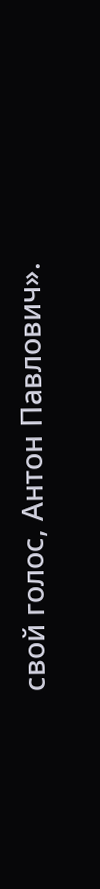свой голос, Антон Павлович».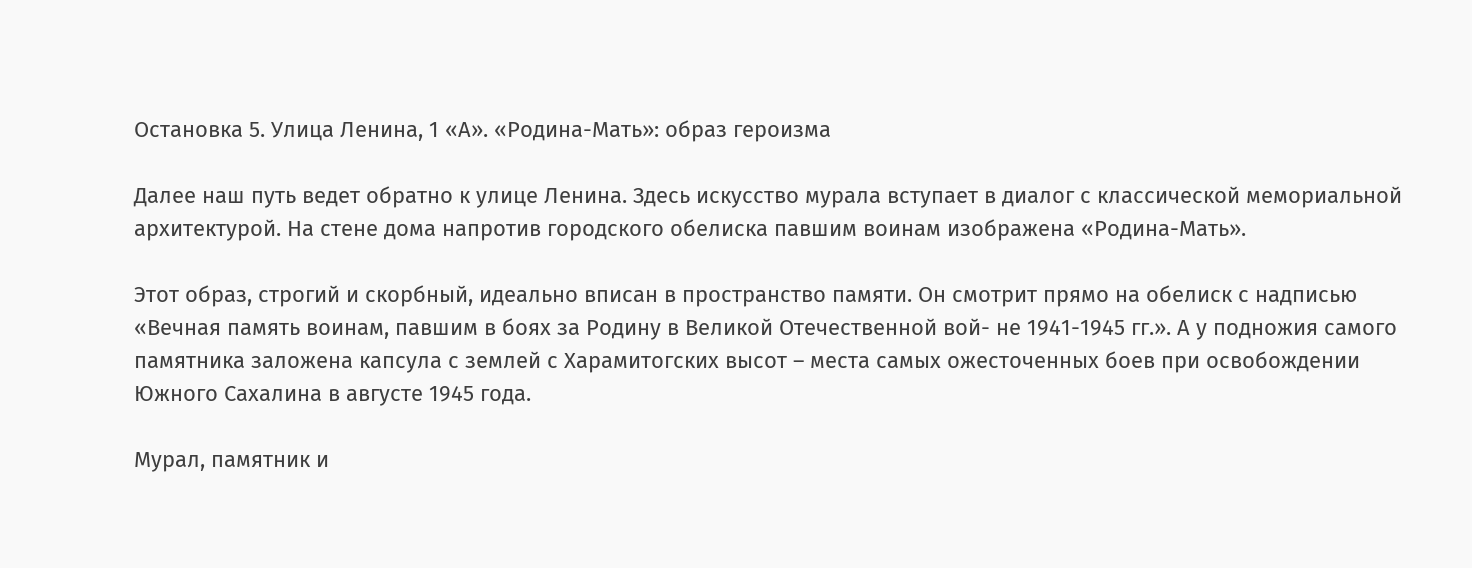Остановка 5. Улица Ленина, 1 «А». «Родина-Мать»: образ героизма

Далее наш путь ведет обратно к улице Ленина. Здесь искусство мурала вступает в диалог с классической мемориальной архитектурой. На стене дома напротив городского обелиска павшим воинам изображена «Родина-Мать».

Этот образ, строгий и скорбный, идеально вписан в пространство памяти. Он смотрит прямо на обелиск с надписью «Вечная память воинам, павшим в боях за Родину в Великой Отечественной вой- не 1941-1945 гг.». А у подножия самого памятника заложена капсула с землей с Харамитогских высот – места самых ожесточенных боев при освобождении Южного Сахалина в августе 1945 года.

Мурал, памятник и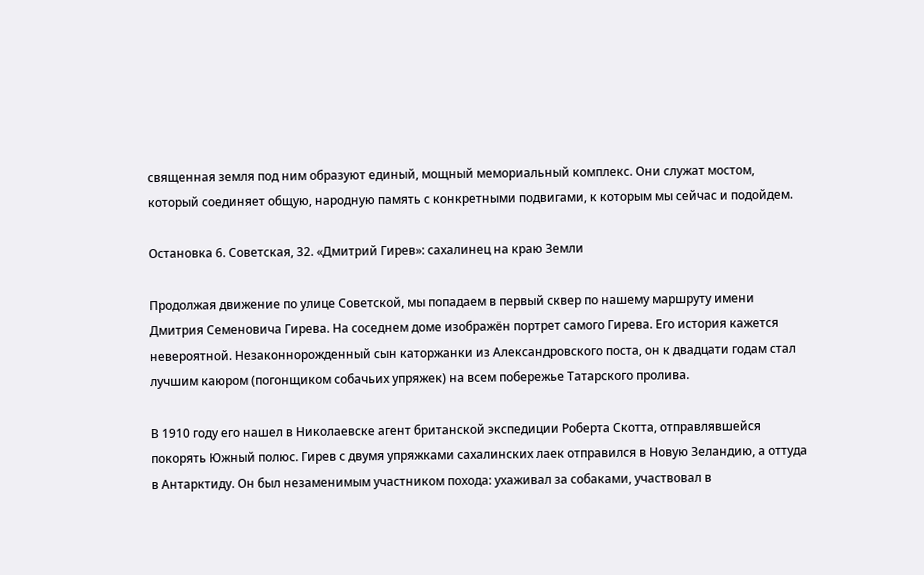священная земля под ним образуют единый, мощный мемориальный комплекс. Они служат мостом, который соединяет общую, народную память с конкретными подвигами, к которым мы сейчас и подойдем.

Остановка 6. Советская, 32. «Дмитрий Гирев»: сахалинец на краю Земли

Продолжая движение по улице Советской, мы попадаем в первый сквер по нашему маршруту имени Дмитрия Семеновича Гирева. На соседнем доме изображён портрет самого Гирева. Его история кажется невероятной. Незаконнорожденный сын каторжанки из Александровского поста, он к двадцати годам стал лучшим каюром (погонщиком собачьих упряжек) на всем побережье Татарского пролива.

В 1910 году его нашел в Николаевске агент британской экспедиции Роберта Скотта, отправлявшейся покорять Южный полюс. Гирев с двумя упряжками сахалинских лаек отправился в Новую Зеландию, а оттуда в Антарктиду. Он был незаменимым участником похода: ухаживал за собаками, участвовал в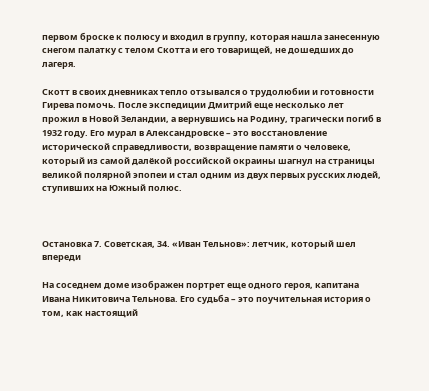первом броске к полюсу и входил в группу, которая нашла занесенную снегом палатку с телом Скотта и его товарищей, не дошедших до лагеря.

Скотт в своих дневниках тепло отзывался о трудолюбии и готовности Гирева помочь. После экспедиции Дмитрий еще несколько лет прожил в Новой Зеландии, а вернувшись на Родину, трагически погиб в 1932 году. Его мурал в Александровске – это восстановление исторической справедливости, возвращение памяти о человеке, который из самой далёкой российской окраины шагнул на страницы великой полярной эпопеи и стал одним из двух первых русских людей, ступивших на Южный полюс.



Остановка 7. Советская, 34. «Иван Тельнов»: летчик, который шел впереди

На соседнем доме изображен портрет еще одного героя, капитана Ивана Никитовича Тельнова. Его судьба – это поучительная история о том, как настоящий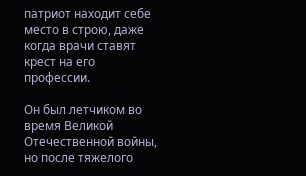патриот находит себе место в строю, даже когда врачи ставят крест на его профессии.

Он был летчиком во время Великой Отечественной войны, но после тяжелого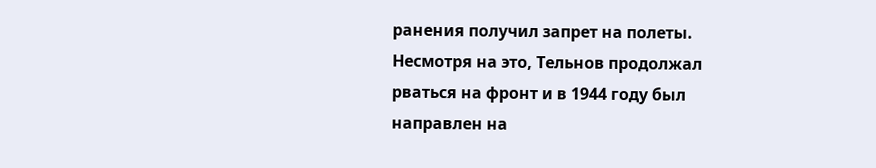ранения получил запрет на полеты. Несмотря на это, Тельнов продолжал рваться на фронт и в 1944 году был направлен на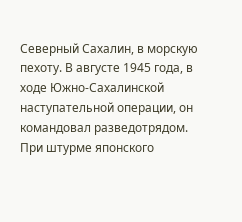Северный Сахалин, в морскую пехоту. В августе 1945 года, в ходе Южно-Сахалинской наступательной операции, он командовал разведотрядом. При штурме японского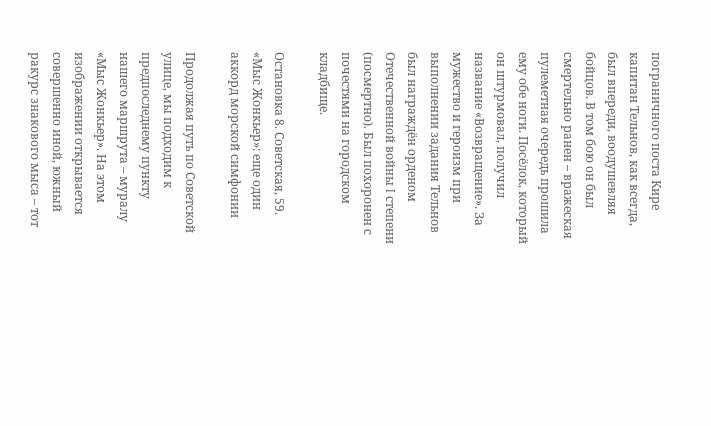пограничного поста Кире капитан Тельнов, как всегда, был впереди, воодушевляя бойцов. В том бою он был смертельно ранен – вражеская пулеметная очередь прошила ему обе ноги. Посёлок, который он штурмовал, получил название «Возвращение». За мужество и героизм при выполнении задания Тельнов был награждён орденом Отечественной войны I степени (посмертно). Был похоронен с почестями на городском кладбище.

Остановка 8. Советская, 59. «Мыс Жонкьер»: еще один аккорд морской симфонии

Продолжая путь по Советской улице, мы подходим к предпоследнему пункту нашего маршрута – муралу «Мыс Жонкьер». На этом изображении открывается совершенно иной, южный ракурс знакового мыса – тот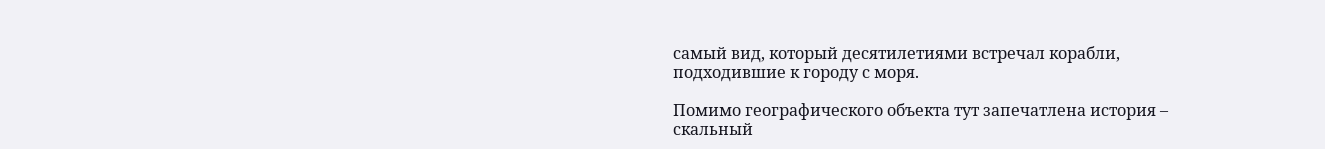самый вид, который десятилетиями встречал корабли, подходившие к городу с моря.

Помимо географического объекта тут запечатлена история – скальный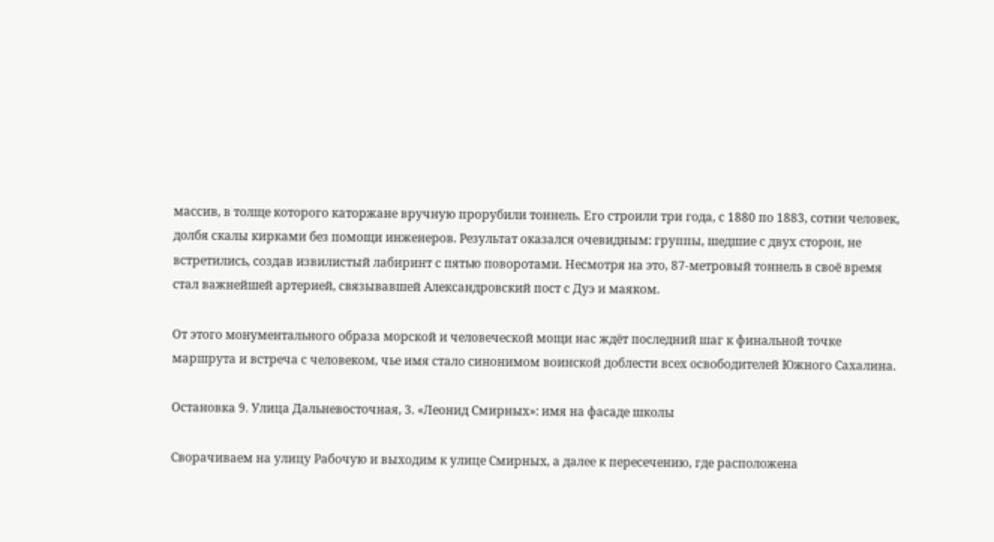массив, в толще которого каторжане вручную прорубили тоннель. Его строили три года, с 1880 по 1883, сотни человек, долбя скалы кирками без помощи инженеров. Результат оказался очевидным: группы, шедшие с двух сторон, не встретились, создав извилистый лабиринт с пятью поворотами. Несмотря на это, 87-метровый тоннель в своё время стал важнейшей артерией, связывавшей Александровский пост с Дуэ и маяком.

От этого монументального образа морской и человеческой мощи нас ждёт последний шаг к финальной точке маршрута и встреча с человеком, чье имя стало синонимом воинской доблести всех освободителей Южного Сахалина.

Остановка 9. Улица Дальневосточная, 3. «Леонид Смирных»: имя на фасаде школы

Сворачиваем на улицу Рабочую и выходим к улице Смирных, а далее к пересечению, где расположена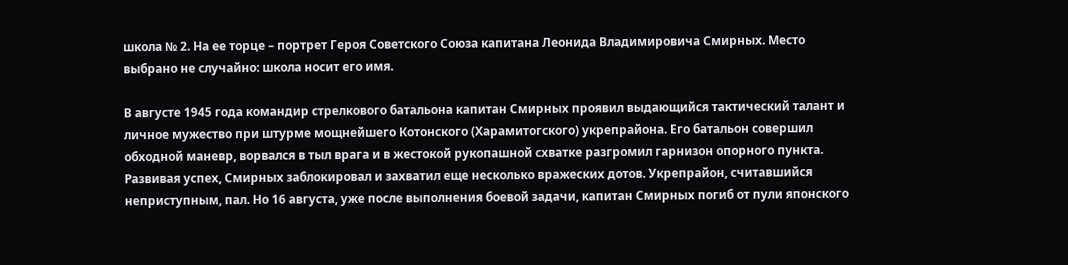школа № 2. На ее торце – портрет Героя Советского Союза капитана Леонида Владимировича Смирных. Место выбрано не случайно: школа носит его имя.

В августе 1945 года командир стрелкового батальона капитан Смирных проявил выдающийся тактический талант и личное мужество при штурме мощнейшего Котонского (Харамитогского) укрепрайона. Его батальон совершил обходной маневр, ворвался в тыл врага и в жестокой рукопашной схватке разгромил гарнизон опорного пункта. Развивая успех, Смирных заблокировал и захватил еще несколько вражеских дотов. Укрепрайон, считавшийся неприступным, пал. Но 16 августа, уже после выполнения боевой задачи, капитан Смирных погиб от пули японского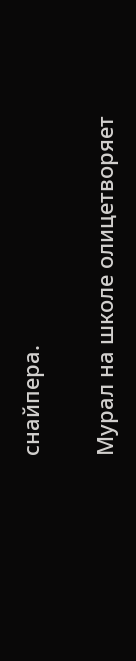снайпера.

Мурал на школе олицетворяет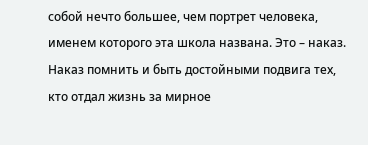собой нечто большее, чем портрет человека, именем которого эта школа названа. Это – наказ. Наказ помнить и быть достойными подвига тех, кто отдал жизнь за мирное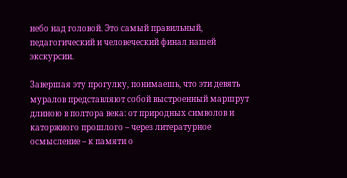небо над головой. Это самый правильный, педагогический и человеческий финал нашей экскурсии.

Завершая эту прогулку, понимаешь, что эти девять муралов представляют собой выстроенный маршрут длиною в полтора века: от природных символов и каторжного прошлого – через литературное осмысление – к памяти о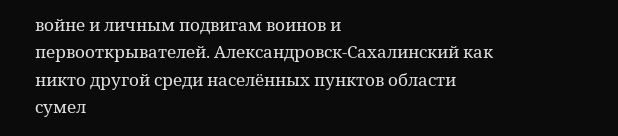войне и личным подвигам воинов и первооткрывателей. Александровск-Сахалинский как никто другой среди населённых пунктов области сумел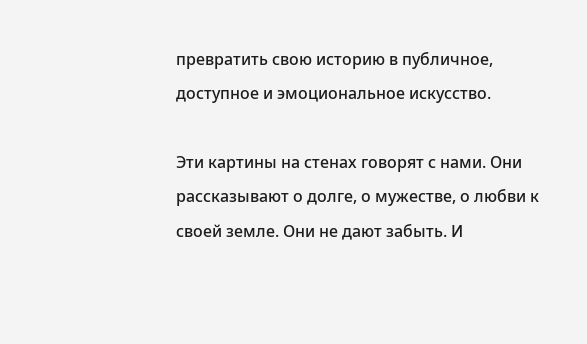превратить свою историю в публичное, доступное и эмоциональное искусство.

Эти картины на стенах говорят с нами. Они рассказывают о долге, о мужестве, о любви к своей земле. Они не дают забыть. И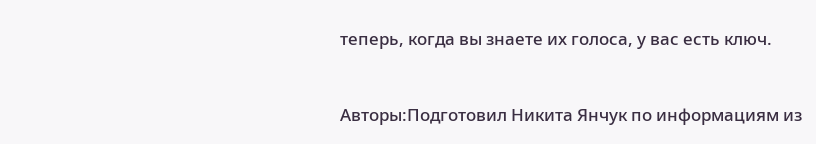теперь, когда вы знаете их голоса, у вас есть ключ.



Авторы:Подготовил Никита Янчук по информациям из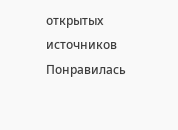открытых источников
Понравилась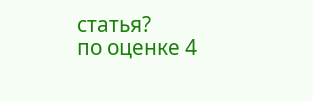статья?
по оценке 4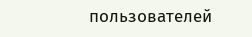пользователей